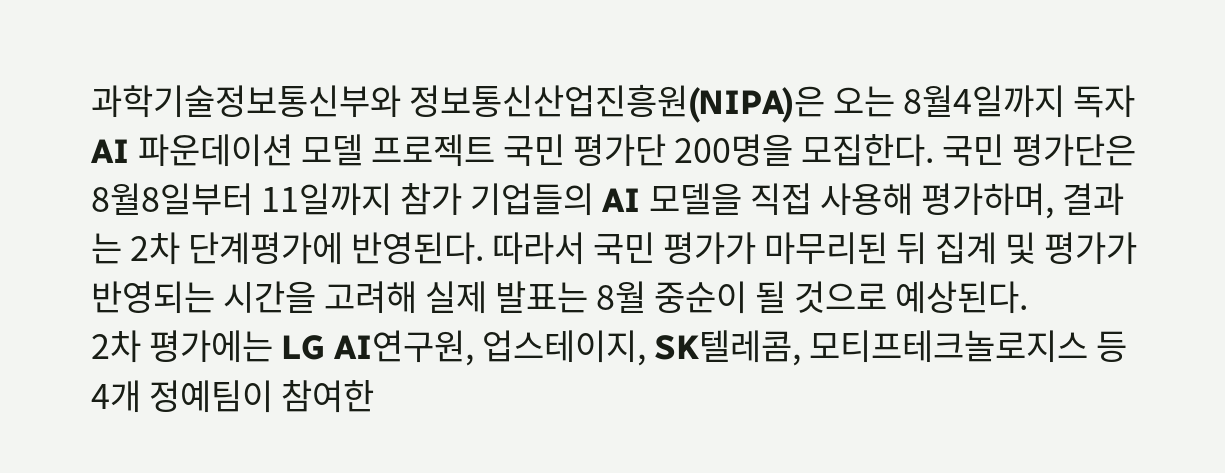과학기술정보통신부와 정보통신산업진흥원(NIPA)은 오는 8월4일까지 독자 AI 파운데이션 모델 프로젝트 국민 평가단 200명을 모집한다. 국민 평가단은 8월8일부터 11일까지 참가 기업들의 AI 모델을 직접 사용해 평가하며, 결과는 2차 단계평가에 반영된다. 따라서 국민 평가가 마무리된 뒤 집계 및 평가가 반영되는 시간을 고려해 실제 발표는 8월 중순이 될 것으로 예상된다.
2차 평가에는 LG AI연구원, 업스테이지, SK텔레콤, 모티프테크놀로지스 등 4개 정예팀이 참여한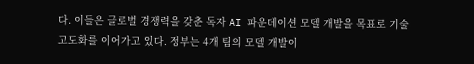다. 이들은 글로벌 경쟁력을 갖춘 독자 AI 파운데이션 모델 개발을 목표로 기술 고도화를 이어가고 있다. 정부는 4개 팀의 모델 개발이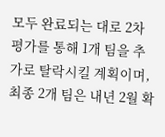모두 완료되는 대로 2차 평가를 통해 1개 팀을 추가로 탈락시킬 계획이며, 최종 2개 팀은 내년 2월 확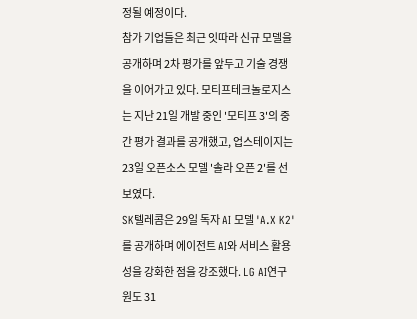정될 예정이다.
참가 기업들은 최근 잇따라 신규 모델을 공개하며 2차 평가를 앞두고 기술 경쟁을 이어가고 있다. 모티프테크놀로지스는 지난 21일 개발 중인 '모티프 3'의 중간 평가 결과를 공개했고, 업스테이지는 23일 오픈소스 모델 '솔라 오픈 2'를 선보였다.
SK텔레콤은 29일 독자 AI 모델 'A.X K2'를 공개하며 에이전트 AI와 서비스 활용성을 강화한 점을 강조했다. LG AI연구원도 31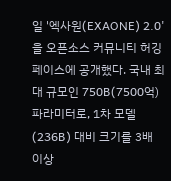일 '엑사원(EXAONE) 2.0'을 오픈소스 커뮤니티 허깅페이스에 공개했다. 국내 최대 규모인 750B(7500억) 파라미터로, 1차 모델(236B) 대비 크기를 3배 이상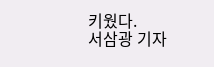키웠다.
서삼광 기자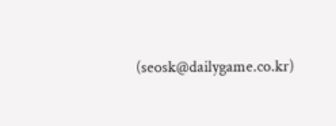(seosk@dailygame.co.kr)